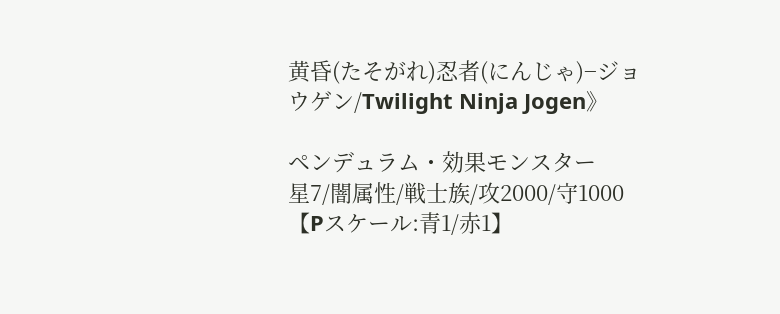黄昏(たそがれ)忍者(にんじゃ)−ジョウゲン/Twilight Ninja Jogen》

ペンデュラム・効果モンスター
星7/闇属性/戦士族/攻2000/守1000
【Pスケール:青1/赤1】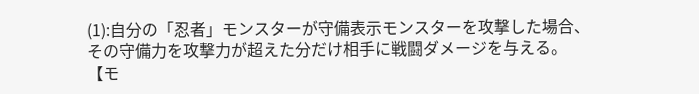(1):自分の「忍者」モンスターが守備表示モンスターを攻撃した場合、
その守備力を攻撃力が超えた分だけ相手に戦闘ダメージを与える。
【モ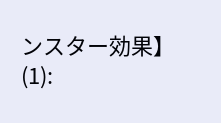ンスター効果】
(1):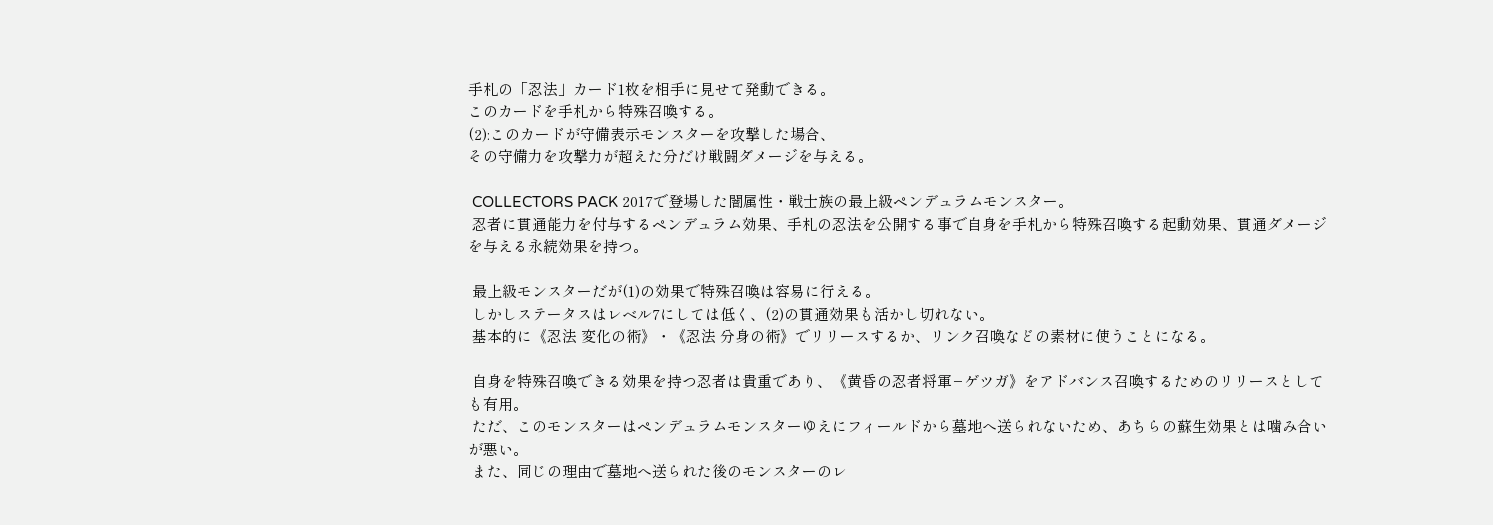手札の「忍法」カード1枚を相手に見せて発動できる。
このカードを手札から特殊召喚する。
(2):このカードが守備表示モンスターを攻撃した場合、
その守備力を攻撃力が超えた分だけ戦闘ダメージを与える。

 COLLECTORS PACK 2017で登場した闇属性・戦士族の最上級ペンデュラムモンスター。
 忍者に貫通能力を付与するペンデュラム効果、手札の忍法を公開する事で自身を手札から特殊召喚する起動効果、貫通ダメージを与える永続効果を持つ。

 最上級モンスターだが(1)の効果で特殊召喚は容易に行える。
 しかしステータスはレベル7にしては低く、(2)の貫通効果も活かし切れない。
 基本的に《忍法 変化の術》・《忍法 分身の術》でリリースするか、リンク召喚などの素材に使うことになる。

 自身を特殊召喚できる効果を持つ忍者は貴重であり、《黄昏の忍者将軍−ゲツガ》をアドバンス召喚するためのリリースとしても有用。
 ただ、このモンスターはペンデュラムモンスターゆえにフィールドから墓地へ送られないため、あちらの蘇生効果とは噛み合いが悪い。
 また、同じの理由で墓地へ送られた後のモンスターのレ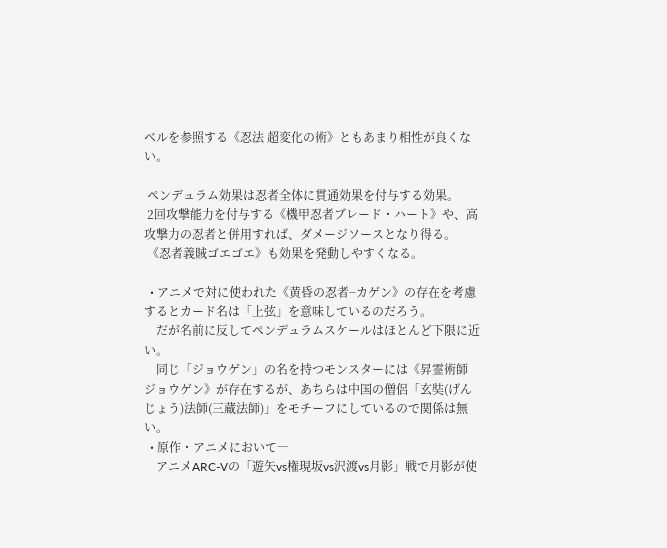ベルを参照する《忍法 超変化の術》ともあまり相性が良くない。

 ペンデュラム効果は忍者全体に貫通効果を付与する効果。
 2回攻撃能力を付与する《機甲忍者ブレード・ハート》や、高攻撃力の忍者と併用すれば、ダメージソースとなり得る。
 《忍者義賊ゴエゴエ》も効果を発動しやすくなる。

  • アニメで対に使われた《黄昏の忍者−カゲン》の存在を考慮するとカード名は「上弦」を意味しているのだろう。
    だが名前に反してペンデュラムスケールはほとんど下限に近い。
    同じ「ジョウゲン」の名を持つモンスターには《昇霊術師 ジョウゲン》が存在するが、あちらは中国の僧侶「玄奘(げんじょう)法師(三蔵法師)」をモチーフにしているので関係は無い。
  • 原作・アニメにおいて―
    アニメARC-Vの「遊矢vs権現坂vs沢渡vs月影」戦で月影が使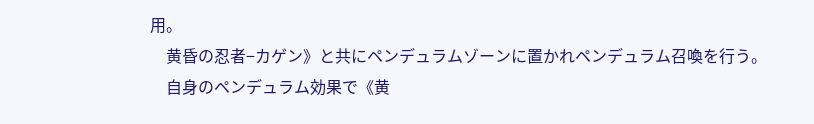用。
    黄昏の忍者−カゲン》と共にペンデュラムゾーンに置かれペンデュラム召喚を行う。
    自身のペンデュラム効果で《黄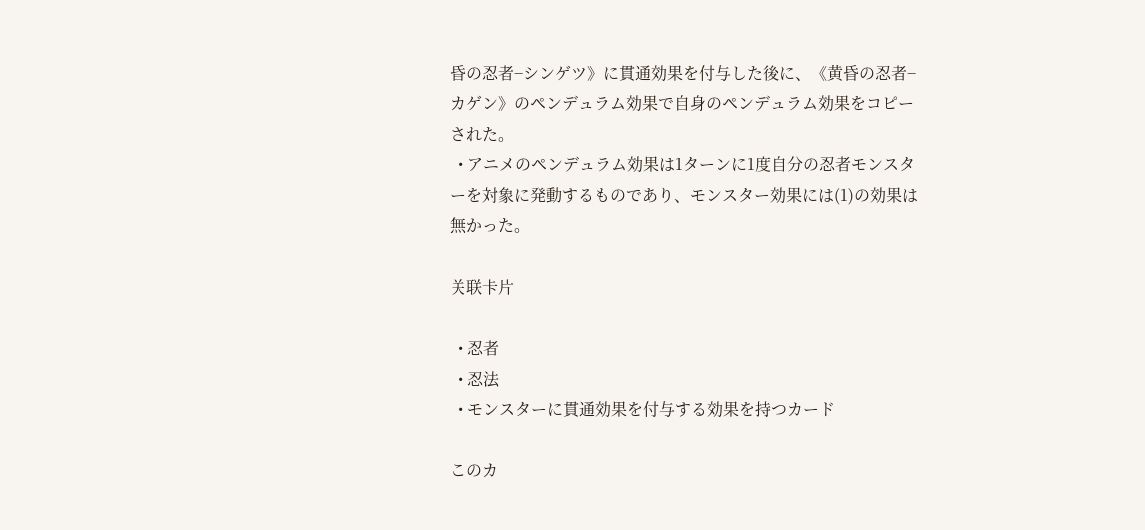昏の忍者−シンゲツ》に貫通効果を付与した後に、《黄昏の忍者−カゲン》のペンデュラム効果で自身のペンデュラム効果をコピーされた。
  • アニメのペンデュラム効果は1ターンに1度自分の忍者モンスターを対象に発動するものであり、モンスター効果には(1)の効果は無かった。

关联卡片

  • 忍者
  • 忍法
  • モンスターに貫通効果を付与する効果を持つカード

このカ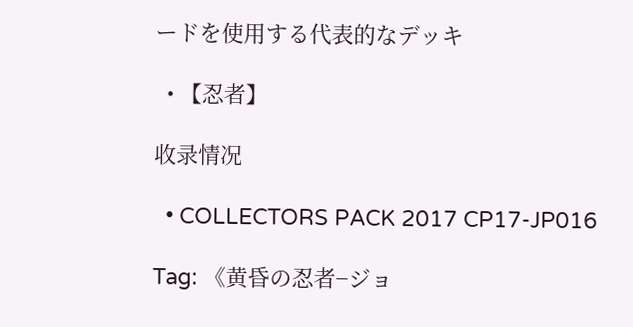ードを使用する代表的なデッキ

  • 【忍者】

收录情况

  • COLLECTORS PACK 2017 CP17-JP016

Tag: 《黄昏の忍者−ジョ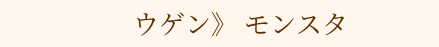ウゲン》 モンスタ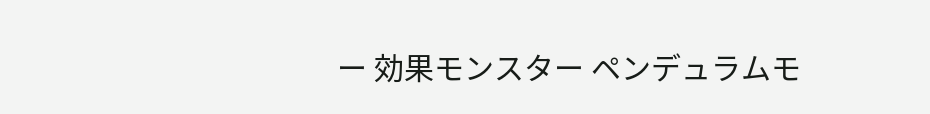ー 効果モンスター ペンデュラムモ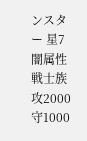ンスター 星7 闇属性 戦士族 攻2000 守1000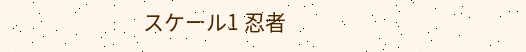スケール1 忍者